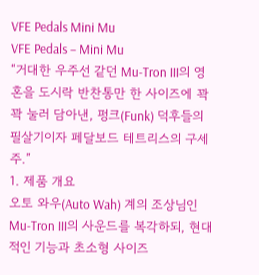VFE Pedals Mini Mu
VFE Pedals – Mini Mu
“거대한 우주선 같던 Mu-Tron III의 영혼을 도시락 반찬통만 한 사이즈에 꽉꽉 눌러 담아낸, 펑크(Funk) 덕후들의 필살기이자 페달보드 테트리스의 구세주.”
1. 제품 개요
오토 와우(Auto Wah) 계의 조상님인 Mu-Tron III의 사운드를 복각하되, 현대적인 기능과 초소형 사이즈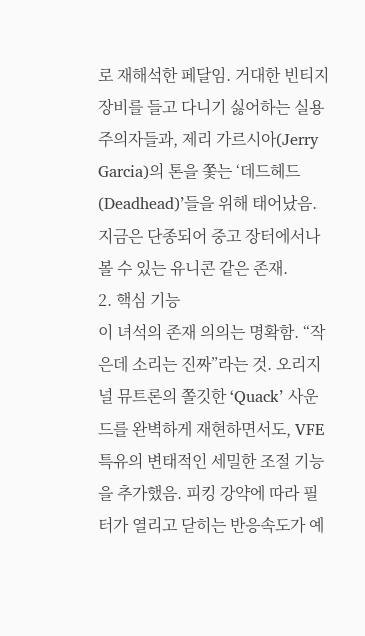로 재해석한 페달임. 거대한 빈티지 장비를 들고 다니기 싫어하는 실용주의자들과, 제리 가르시아(Jerry Garcia)의 톤을 쫓는 ‘데드헤드(Deadhead)’들을 위해 태어났음. 지금은 단종되어 중고 장터에서나 볼 수 있는 유니콘 같은 존재.
2. 핵심 기능
이 녀석의 존재 의의는 명확함. “작은데 소리는 진짜”라는 것. 오리지널 뮤트론의 쫄깃한 ‘Quack’ 사운드를 완벽하게 재현하면서도, VFE 특유의 변태적인 세밀한 조절 기능을 추가했음. 피킹 강약에 따라 필터가 열리고 닫히는 반응속도가 예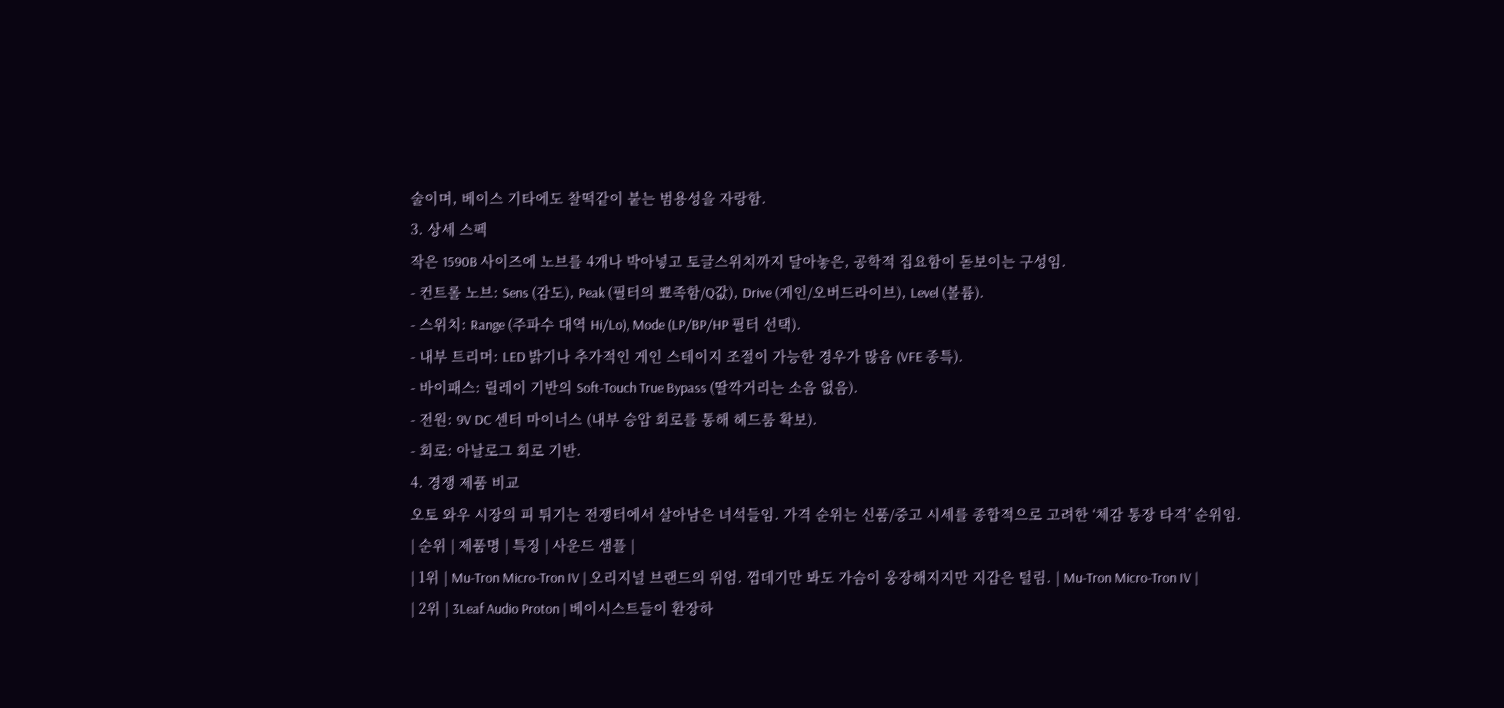술이며, 베이스 기타에도 찰떡같이 붙는 범용성을 자랑함.
3. 상세 스펙
작은 1590B 사이즈에 노브를 4개나 박아넣고 토글스위치까지 달아놓은, 공학적 집요함이 돋보이는 구성임.
- 컨트롤 노브: Sens (감도), Peak (필터의 뾰족함/Q값), Drive (게인/오버드라이브), Level (볼륨).
- 스위치: Range (주파수 대역 Hi/Lo), Mode (LP/BP/HP 필터 선택).
- 내부 트리머: LED 밝기나 추가적인 게인 스테이지 조절이 가능한 경우가 많음 (VFE 종특).
- 바이패스: 릴레이 기반의 Soft-Touch True Bypass (딸깍거리는 소음 없음).
- 전원: 9V DC 센터 마이너스 (내부 승압 회로를 통해 헤드룸 확보).
- 회로: 아날로그 회로 기반.
4. 경쟁 제품 비교
오토 와우 시장의 피 튀기는 전쟁터에서 살아남은 녀석들임. 가격 순위는 신품/중고 시세를 종합적으로 고려한 ‘체감 통장 타격’ 순위임.
| 순위 | 제품명 | 특징 | 사운드 샘플 |
| 1위 | Mu-Tron Micro-Tron IV | 오리지널 브랜드의 위엄. 껍데기만 봐도 가슴이 웅장해지지만 지갑은 털림. | Mu-Tron Micro-Tron IV |
| 2위 | 3Leaf Audio Proton | 베이시스트들이 환장하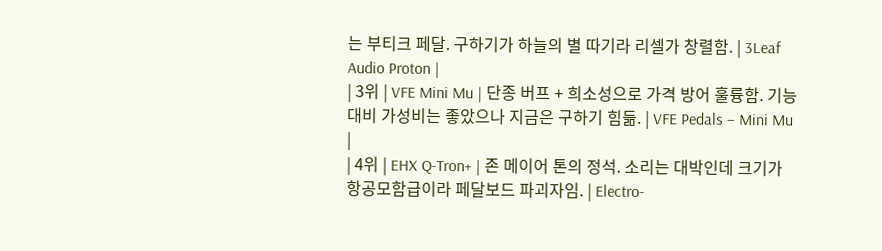는 부티크 페달. 구하기가 하늘의 별 따기라 리셀가 창렬함. | 3Leaf Audio Proton |
| 3위 | VFE Mini Mu | 단종 버프 + 희소성으로 가격 방어 훌륭함. 기능 대비 가성비는 좋았으나 지금은 구하기 힘듦. | VFE Pedals – Mini Mu |
| 4위 | EHX Q-Tron+ | 존 메이어 톤의 정석. 소리는 대박인데 크기가 항공모함급이라 페달보드 파괴자임. | Electro-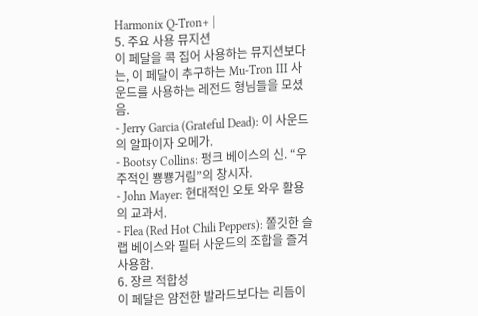Harmonix Q-Tron+ |
5. 주요 사용 뮤지션
이 페달을 콕 집어 사용하는 뮤지션보다는, 이 페달이 추구하는 Mu-Tron III 사운드를 사용하는 레전드 형님들을 모셨음.
- Jerry Garcia (Grateful Dead): 이 사운드의 알파이자 오메가.
- Bootsy Collins: 펑크 베이스의 신. “우주적인 뿅뿅거림”의 창시자.
- John Mayer: 현대적인 오토 와우 활용의 교과서.
- Flea (Red Hot Chili Peppers): 쫄깃한 슬랩 베이스와 필터 사운드의 조합을 즐겨 사용함.
6. 장르 적합성
이 페달은 얌전한 발라드보다는 리듬이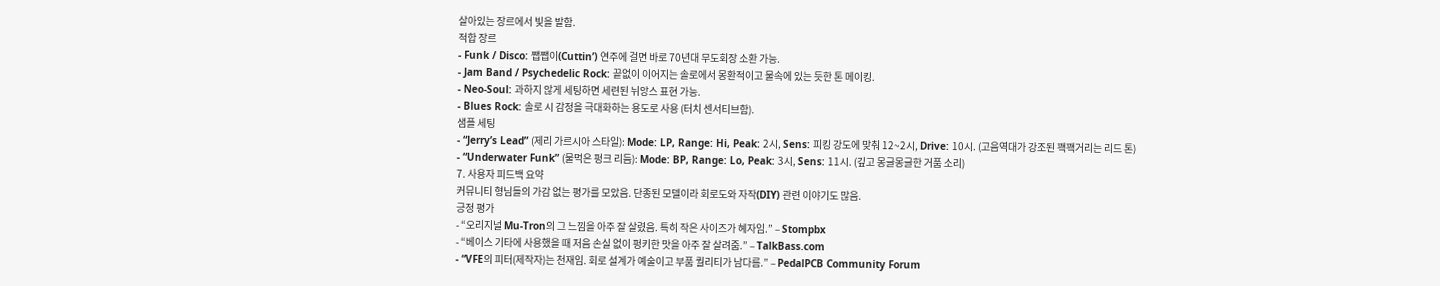살아있는 장르에서 빛을 발함.
적합 장르
- Funk / Disco: 쨉쨉이(Cuttin’) 연주에 걸면 바로 70년대 무도회장 소환 가능.
- Jam Band / Psychedelic Rock: 끝없이 이어지는 솔로에서 몽환적이고 물속에 있는 듯한 톤 메이킹.
- Neo-Soul: 과하지 않게 세팅하면 세련된 뉘앙스 표현 가능.
- Blues Rock: 솔로 시 감정을 극대화하는 용도로 사용 (터치 센서티브함).
샘플 세팅
- “Jerry’s Lead” (제리 가르시아 스타일): Mode: LP, Range: Hi, Peak: 2시, Sens: 피킹 강도에 맞춰 12~2시, Drive: 10시. (고음역대가 강조된 꽥꽥거리는 리드 톤)
- “Underwater Funk” (물먹은 펑크 리듬): Mode: BP, Range: Lo, Peak: 3시, Sens: 11시. (깊고 몽글몽글한 거품 소리)
7. 사용자 피드백 요약
커뮤니티 형님들의 가감 없는 평가를 모았음. 단종된 모델이라 회로도와 자작(DIY) 관련 이야기도 많음.
긍정 평가
- “오리지널 Mu-Tron의 그 느낌을 아주 잘 살렸음. 특히 작은 사이즈가 혜자임.” – Stompbx
- “베이스 기타에 사용했을 때 저음 손실 없이 펑키한 맛을 아주 잘 살려줌.” – TalkBass.com
- “VFE의 피터(제작자)는 천재임. 회로 설계가 예술이고 부품 퀄리티가 남다름.” – PedalPCB Community Forum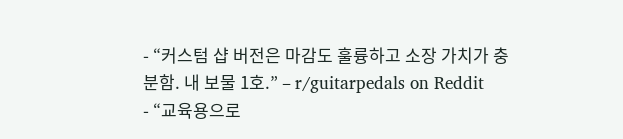- “커스텀 샵 버전은 마감도 훌륭하고 소장 가치가 충분함. 내 보물 1호.” – r/guitarpedals on Reddit
- “교육용으로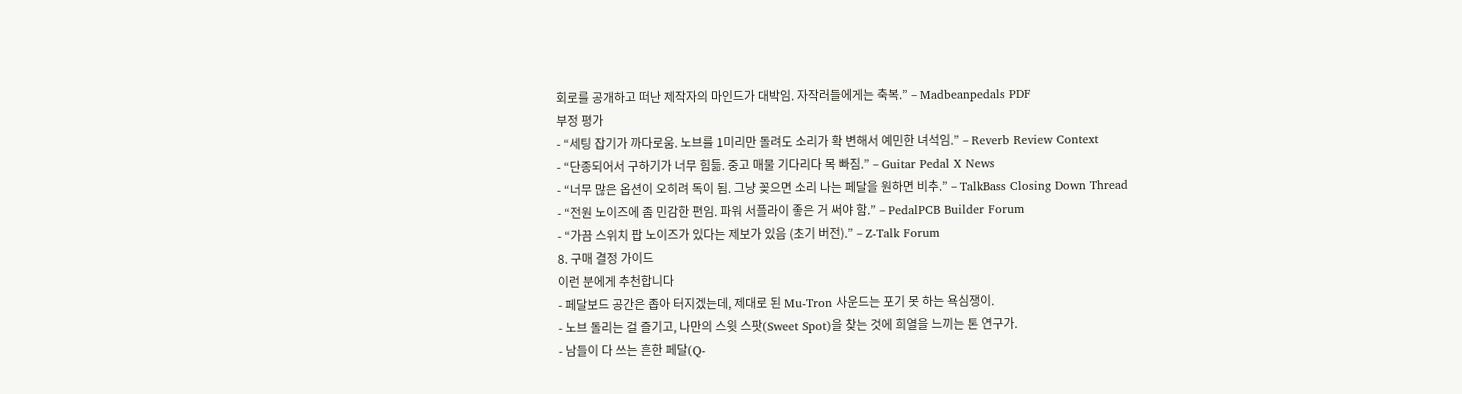회로를 공개하고 떠난 제작자의 마인드가 대박임. 자작러들에게는 축복.” – Madbeanpedals PDF
부정 평가
- “세팅 잡기가 까다로움. 노브를 1미리만 돌려도 소리가 확 변해서 예민한 녀석임.” – Reverb Review Context
- “단종되어서 구하기가 너무 힘듦. 중고 매물 기다리다 목 빠짐.” – Guitar Pedal X News
- “너무 많은 옵션이 오히려 독이 됨. 그냥 꽂으면 소리 나는 페달을 원하면 비추.” – TalkBass Closing Down Thread
- “전원 노이즈에 좀 민감한 편임. 파워 서플라이 좋은 거 써야 함.” – PedalPCB Builder Forum
- “가끔 스위치 팝 노이즈가 있다는 제보가 있음 (초기 버전).” – Z-Talk Forum
8. 구매 결정 가이드
이런 분에게 추천합니다
- 페달보드 공간은 좁아 터지겠는데, 제대로 된 Mu-Tron 사운드는 포기 못 하는 욕심쟁이.
- 노브 돌리는 걸 즐기고, 나만의 스윗 스팟(Sweet Spot)을 찾는 것에 희열을 느끼는 톤 연구가.
- 남들이 다 쓰는 흔한 페달(Q-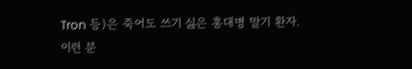Tron 등)은 죽어도 쓰기 싫은 홍대병 말기 환자.
이런 분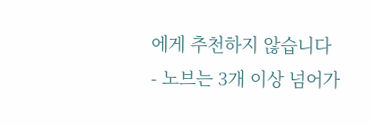에게 추천하지 않습니다
- 노브는 3개 이상 넘어가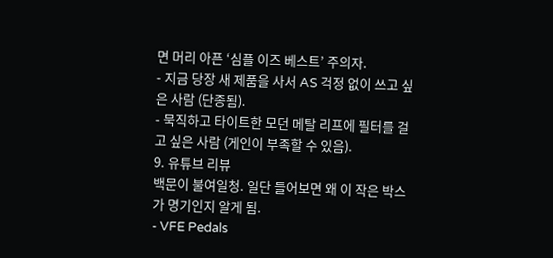면 머리 아픈 ‘심플 이즈 베스트’ 주의자.
- 지금 당장 새 제품을 사서 AS 걱정 없이 쓰고 싶은 사람 (단종됨).
- 묵직하고 타이트한 모던 메탈 리프에 필터를 걸고 싶은 사람 (게인이 부족할 수 있음).
9. 유튜브 리뷰
백문이 불여일청. 일단 들어보면 왜 이 작은 박스가 명기인지 알게 됨.
- VFE Pedals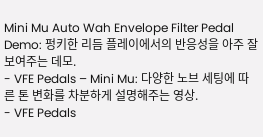Mini Mu Auto Wah Envelope Filter Pedal Demo: 펑키한 리듬 플레이에서의 반응성을 아주 잘 보여주는 데모.
- VFE Pedals – Mini Mu: 다양한 노브 세팅에 따른 톤 변화를 차분하게 설명해주는 영상.
- VFE Pedals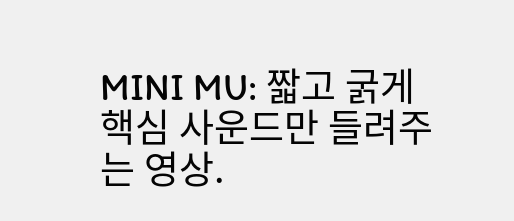MINI MU: 짧고 굵게 핵심 사운드만 들려주는 영상.